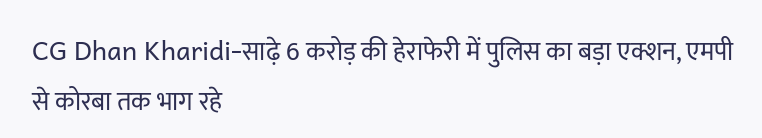CG Dhan Kharidi-साढ़े 6 करोड़ की हेराफेरी में पुलिस का बड़ा एक्शन, एमपी से कोरबा तक भाग रहे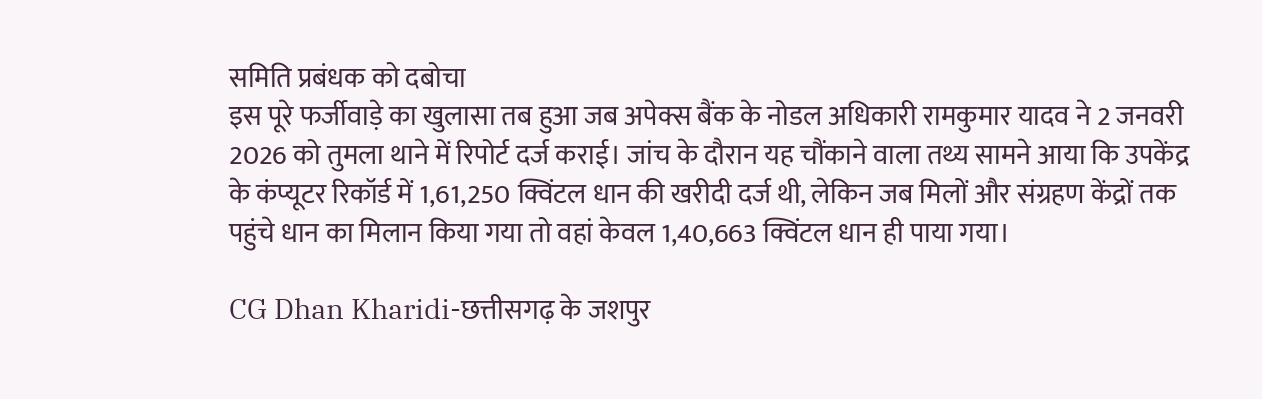समिति प्रबंधक को दबोचा
इस पूरे फर्जीवाड़े का खुलासा तब हुआ जब अपेक्स बैंक के नोडल अधिकारी रामकुमार यादव ने 2 जनवरी 2026 को तुमला थाने में रिपोर्ट दर्ज कराई। जांच के दौरान यह चौंकाने वाला तथ्य सामने आया कि उपकेंद्र के कंप्यूटर रिकॉर्ड में 1,61,250 क्विंटल धान की खरीदी दर्ज थी, लेकिन जब मिलों और संग्रहण केंद्रों तक पहुंचे धान का मिलान किया गया तो वहां केवल 1,40,663 क्विंटल धान ही पाया गया।

CG Dhan Kharidi-छत्तीसगढ़ के जशपुर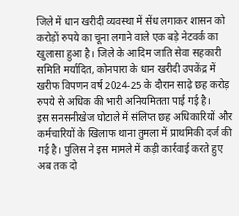जिले में धान खरीदी व्यवस्था में सेंध लगाकर शासन को करोड़ों रुपये का चूना लगाने वाले एक बड़े नेटवर्क का खुलासा हुआ है। जिले के आदिम जाति सेवा सहकारी समिति मर्यादित, कोनपारा के धान खरीदी उपकेंद्र में खरीफ विपणन वर्ष 2024-25 के दौरान साढ़े छह करोड़ रुपये से अधिक की भारी अनियमितता पाई गई है।
इस सनसनीखेज घोटाले में संलिप्त छह अधिकारियों और कर्मचारियों के खिलाफ थाना तुमला में प्राथमिकी दर्ज की गई है। पुलिस ने इस मामले में कड़ी कार्रवाई करते हुए अब तक दो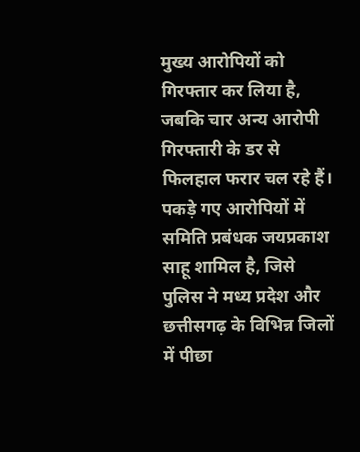मुख्य आरोपियों को गिरफ्तार कर लिया है, जबकि चार अन्य आरोपी गिरफ्तारी के डर से फिलहाल फरार चल रहे हैं। पकड़े गए आरोपियों में समिति प्रबंधक जयप्रकाश साहू शामिल है, जिसे पुलिस ने मध्य प्रदेश और छत्तीसगढ़ के विभिन्न जिलों में पीछा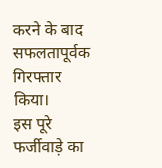करने के बाद सफलतापूर्वक गिरफ्तार किया।
इस पूरे फर्जीवाड़े का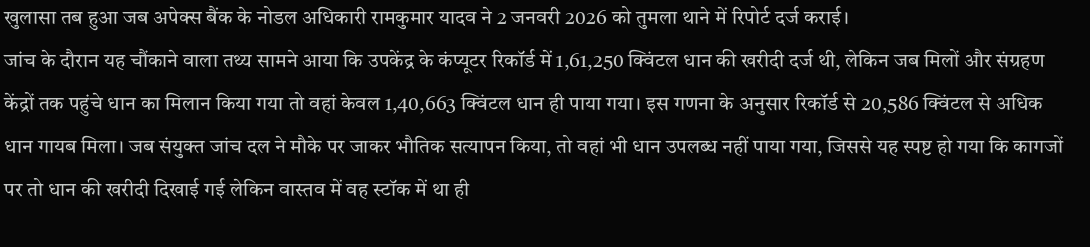खुलासा तब हुआ जब अपेक्स बैंक के नोडल अधिकारी रामकुमार यादव ने 2 जनवरी 2026 को तुमला थाने में रिपोर्ट दर्ज कराई।
जांच के दौरान यह चौंकाने वाला तथ्य सामने आया कि उपकेंद्र के कंप्यूटर रिकॉर्ड में 1,61,250 क्विंटल धान की खरीदी दर्ज थी, लेकिन जब मिलों और संग्रहण केंद्रों तक पहुंचे धान का मिलान किया गया तो वहां केवल 1,40,663 क्विंटल धान ही पाया गया। इस गणना के अनुसार रिकॉर्ड से 20,586 क्विंटल से अधिक धान गायब मिला। जब संयुक्त जांच दल ने मौके पर जाकर भौतिक सत्यापन किया, तो वहां भी धान उपलब्ध नहीं पाया गया, जिससे यह स्पष्ट हो गया कि कागजों पर तो धान की खरीदी दिखाई गई लेकिन वास्तव में वह स्टॉक में था ही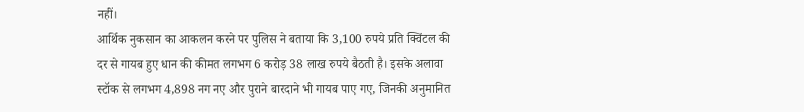नहीं।
आर्थिक नुकसान का आकलन करने पर पुलिस ने बताया कि 3,100 रुपये प्रति क्विंटल की दर से गायब हुए धान की कीमत लगभग 6 करोड़ 38 लाख रुपये बैठती है। इसके अलावा स्टॉक से लगभग 4,898 नग नए और पुराने बारदाने भी गायब पाए गए, जिनकी अनुमानित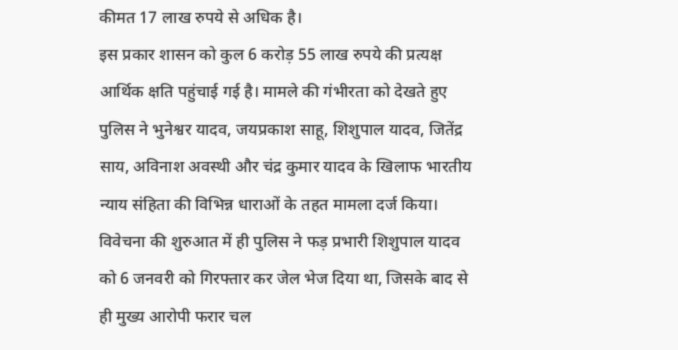कीमत 17 लाख रुपये से अधिक है।
इस प्रकार शासन को कुल 6 करोड़ 55 लाख रुपये की प्रत्यक्ष आर्थिक क्षति पहुंचाई गई है। मामले की गंभीरता को देखते हुए पुलिस ने भुनेश्वर यादव, जयप्रकाश साहू, शिशुपाल यादव, जितेंद्र साय, अविनाश अवस्थी और चंद्र कुमार यादव के खिलाफ भारतीय न्याय संहिता की विभिन्न धाराओं के तहत मामला दर्ज किया। विवेचना की शुरुआत में ही पुलिस ने फड़ प्रभारी शिशुपाल यादव को 6 जनवरी को गिरफ्तार कर जेल भेज दिया था, जिसके बाद से ही मुख्य आरोपी फरार चल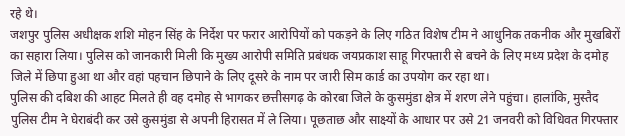रहे थे।
जशपुर पुलिस अधीक्षक शशि मोहन सिंह के निर्देश पर फरार आरोपियों को पकड़ने के लिए गठित विशेष टीम ने आधुनिक तकनीक और मुखबिरों का सहारा लिया। पुलिस को जानकारी मिली कि मुख्य आरोपी समिति प्रबंधक जयप्रकाश साहू गिरफ्तारी से बचने के लिए मध्य प्रदेश के दमोह जिले में छिपा हुआ था और वहां पहचान छिपाने के लिए दूसरे के नाम पर जारी सिम कार्ड का उपयोग कर रहा था।
पुलिस की दबिश की आहट मिलते ही वह दमोह से भागकर छत्तीसगढ़ के कोरबा जिले के कुसमुंडा क्षेत्र में शरण लेने पहुंचा। हालांकि, मुस्तैद पुलिस टीम ने घेराबंदी कर उसे कुसमुंडा से अपनी हिरासत में ले लिया। पूछताछ और साक्ष्यों के आधार पर उसे 21 जनवरी को विधिवत गिरफ्तार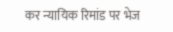कर न्यायिक रिमांड पर भेज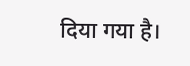दिया गया है।